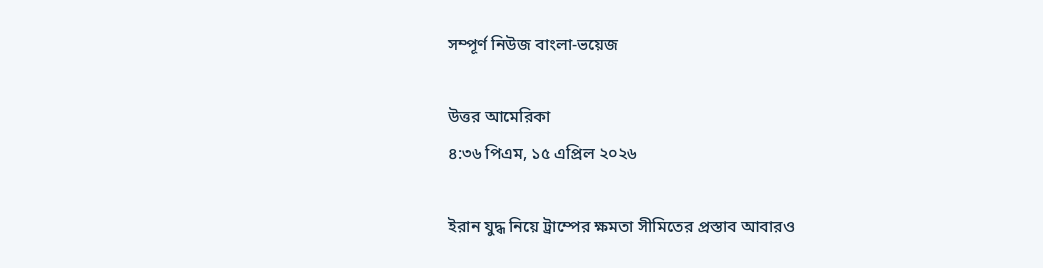সম্পূর্ণ নিউজ বাংলা-ভয়েজ

উত্তর আমেরিকা
৪:৩৬ পিএম, ১৫ এপ্রিল ২০২৬

ইরান যুদ্ধ নিয়ে ট্রাম্পের ক্ষমতা সীমিতের প্রস্তাব আবারও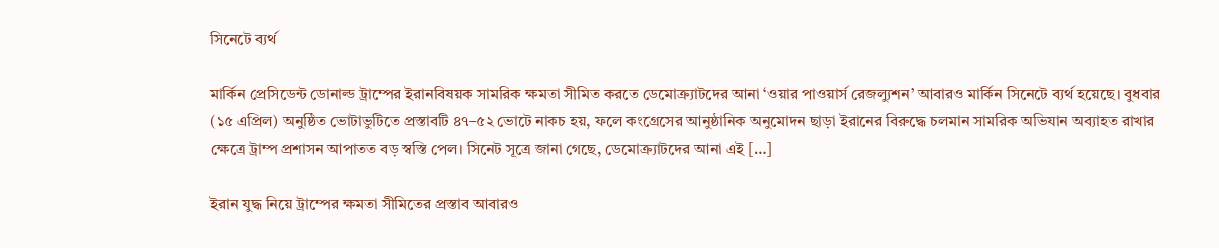সিনেটে ব্যর্থ

মার্কিন প্রেসিডেন্ট ডোনাল্ড ট্রাম্পের ইরানবিষয়ক সামরিক ক্ষমতা সীমিত করতে ডেমোক্র্যাটদের আনা ‘ওয়ার পাওয়ার্স রেজল্যুশন’ আবারও মার্কিন সিনেটে ব্যর্থ হয়েছে। বুধবার (১৫ এপ্রিল) অনুষ্ঠিত ভোটাভুটিতে প্রস্তাবটি ৪৭–৫২ ভোটে নাকচ হয়, ফলে কংগ্রেসের আনুষ্ঠানিক অনুমোদন ছাড়া ইরানের বিরুদ্ধে চলমান সামরিক অভিযান অব্যাহত রাখার ক্ষেত্রে ট্রাম্প প্রশাসন আপাতত বড় স্বস্তি পেল। সিনেট সূত্রে জানা গেছে, ডেমোক্র্যাটদের আনা এই […]

ইরান যুদ্ধ নিয়ে ট্রাম্পের ক্ষমতা সীমিতের প্রস্তাব আবারও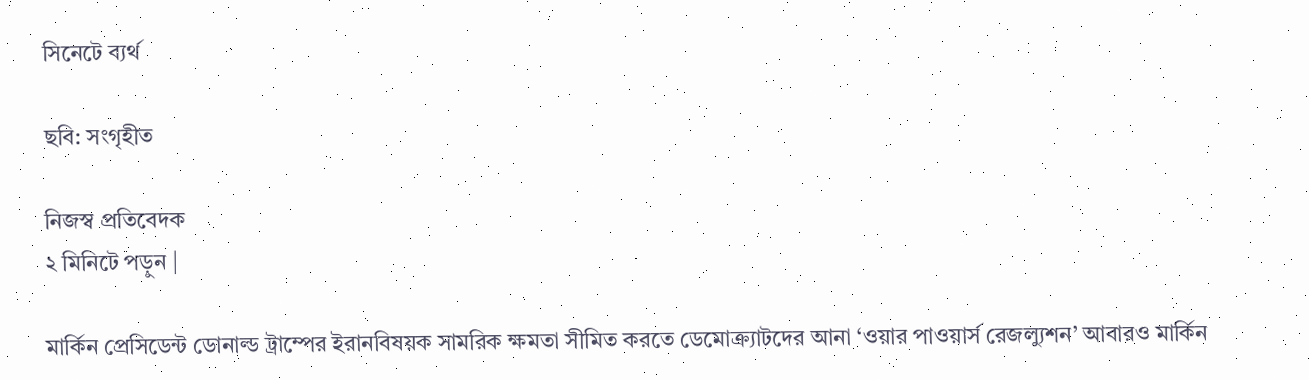সিনেটে ব্যর্থ

ছবি: সংগৃহীত

নিজস্ব প্রতিবেদক
২ মিনিটে পড়ুন |

মার্কিন প্রেসিডেন্ট ডোনাল্ড ট্রাম্পের ইরানবিষয়ক সামরিক ক্ষমতা সীমিত করতে ডেমোক্র্যাটদের আনা ‘ওয়ার পাওয়ার্স রেজল্যুশন’ আবারও মার্কিন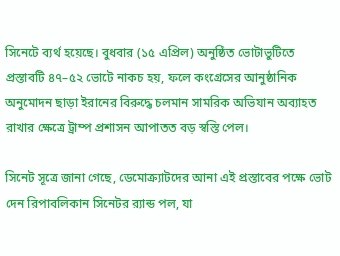সিনেটে ব্যর্থ হয়েছে। বুধবার (১৫ এপ্রিল) অনুষ্ঠিত ভোটাভুটিতে প্রস্তাবটি ৪৭–৫২ ভোটে নাকচ হয়, ফলে কংগ্রেসের আনুষ্ঠানিক অনুমোদন ছাড়া ইরানের বিরুদ্ধে চলমান সামরিক অভিযান অব্যাহত রাখার ক্ষেত্রে ট্রাম্প প্রশাসন আপাতত বড় স্বস্তি পেল।

সিনেট সূত্রে জানা গেছে, ডেমোক্র্যাটদের আনা এই প্রস্তাবের পক্ষে ভোট দেন রিপাবলিকান সিনেটর র‍্যান্ড পল, যা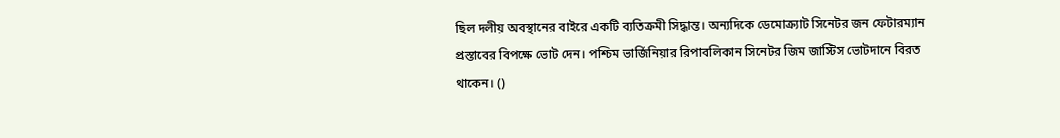ছিল দলীয় অবস্থানের বাইরে একটি ব্যতিক্রমী সিদ্ধান্ত। অন্যদিকে ডেমোক্র্যাট সিনেটর জন ফেটারম্যান প্রস্তাবের বিপক্ষে ভোট দেন। পশ্চিম ভার্জিনিয়ার রিপাবলিকান সিনেটর জিম জাস্টিস ভোটদানে বিরত থাকেন। ()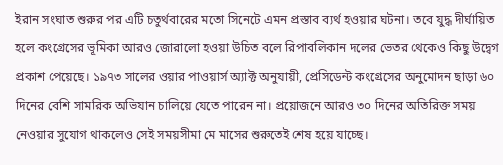ইরান সংঘাত শুরুর পর এটি চতুর্থবারের মতো সিনেটে এমন প্রস্তাব ব্যর্থ হওয়ার ঘটনা। তবে যুদ্ধ দীর্ঘায়িত হলে কংগ্রেসের ভূমিকা আরও জোরালো হওয়া উচিত বলে রিপাবলিকান দলের ভেতর থেকেও কিছু উদ্বেগ প্রকাশ পেয়েছে। ১৯৭৩ সালের ওয়ার পাওয়ার্স অ্যাক্ট অনুযায়ী, প্রেসিডেন্ট কংগ্রেসের অনুমোদন ছাড়া ৬০ দিনের বেশি সামরিক অভিযান চালিয়ে যেতে পারেন না। প্রয়োজনে আরও ৩০ দিনের অতিরিক্ত সময় নেওয়ার সুযোগ থাকলেও সেই সময়সীমা মে মাসের শুরুতেই শেষ হয়ে যাচ্ছে।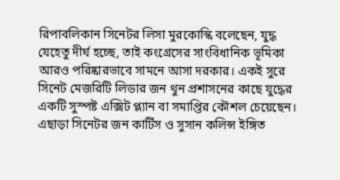রিপাবলিকান সিনেটর লিসা মুরকোস্কি বলেছেন, যুদ্ধ যেহেতু দীর্ঘ হচ্ছে, তাই কংগ্রেসের সাংবিধানিক ভূমিকা আরও পরিষ্কারভাবে সামনে আসা দরকার। একই সুরে সিনেট মেজরিটি লিডার জন থুন প্রশাসনের কাছে যুদ্ধের একটি সুস্পষ্ট এক্সিট প্ল্যান বা সমাপ্তির কৌশল চেয়েছেন। এছাড়া সিনেটর জন কার্টিস ও সুসান কলিন্স ইঙ্গিত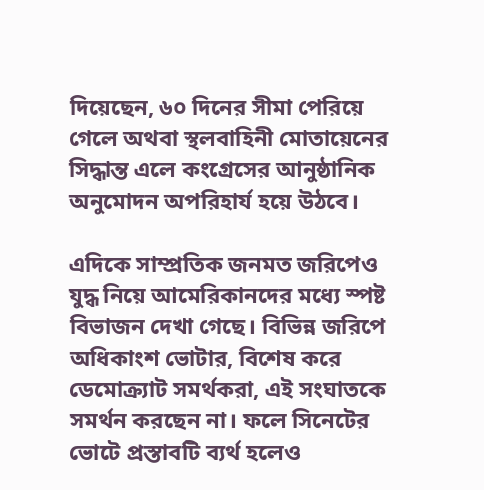দিয়েছেন, ৬০ দিনের সীমা পেরিয়ে গেলে অথবা স্থলবাহিনী মোতায়েনের সিদ্ধান্ত এলে কংগ্রেসের আনুষ্ঠানিক অনুমোদন অপরিহার্য হয়ে উঠবে।

এদিকে সাম্প্রতিক জনমত জরিপেও যুদ্ধ নিয়ে আমেরিকানদের মধ্যে স্পষ্ট বিভাজন দেখা গেছে। বিভিন্ন জরিপে অধিকাংশ ভোটার, বিশেষ করে ডেমোক্র্যাট সমর্থকরা, এই সংঘাতকে সমর্থন করছেন না। ফলে সিনেটের ভোটে প্রস্তাবটি ব্যর্থ হলেও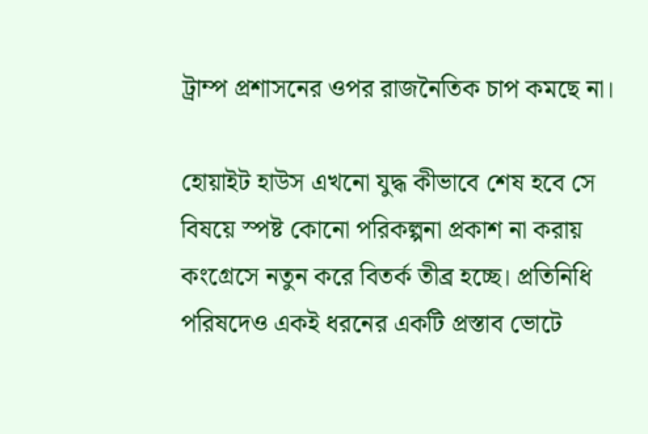ট্রাম্প প্রশাসনের ওপর রাজনৈতিক চাপ কমছে না।

হোয়াইট হাউস এখনো যুদ্ধ কীভাবে শেষ হবে সে বিষয়ে স্পষ্ট কোনো পরিকল্পনা প্রকাশ না করায় কংগ্রেসে নতুন করে বিতর্ক তীব্র হচ্ছে। প্রতিনিধি পরিষদেও একই ধরনের একটি প্রস্তাব ভোটে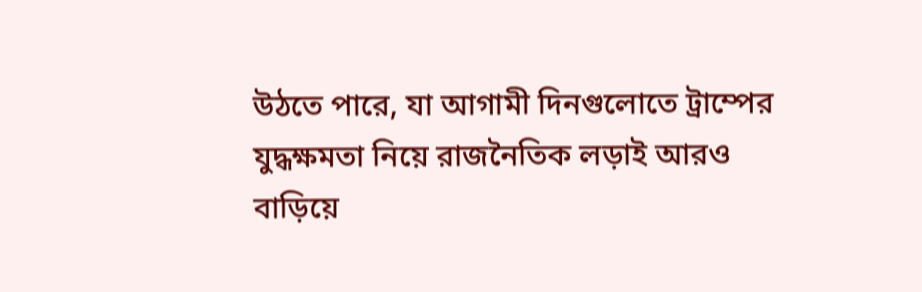উঠতে পারে, যা আগামী দিনগুলোতে ট্রাম্পের যুদ্ধক্ষমতা নিয়ে রাজনৈতিক লড়াই আরও বাড়িয়ে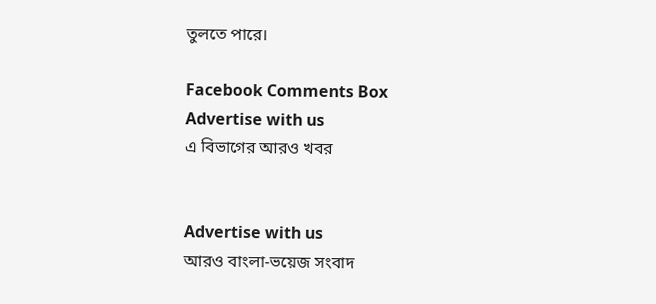তুলতে পারে।

Facebook Comments Box
Advertise with us
এ বিভাগের আরও খবর


Advertise with us
আরও বাংলা-ভয়েজ সংবাদ